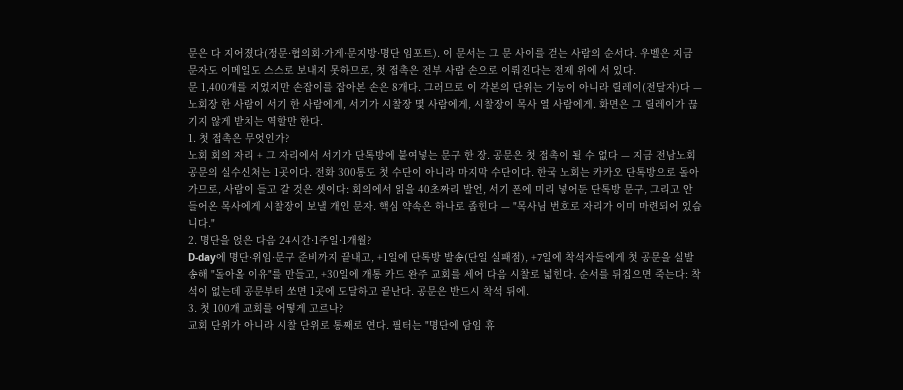문은 다 지어졌다(정문·협의회·가게·문지방·명단 임포트). 이 문서는 그 문 사이를 걷는 사람의 순서다. 우벨은 지금 문자도 이메일도 스스로 보내지 못하므로, 첫 접촉은 전부 사람 손으로 이뤄진다는 전제 위에 서 있다.
문 1,400개를 지었지만 손잡이를 잡아본 손은 8개다. 그러므로 이 각본의 단위는 기능이 아니라 릴레이(전달자)다 — 노회장 한 사람이 서기 한 사람에게, 서기가 시찰장 몇 사람에게, 시찰장이 목사 열 사람에게. 화면은 그 릴레이가 끊기지 않게 받치는 역할만 한다.
1. 첫 접촉은 무엇인가?
노회 회의 자리 + 그 자리에서 서기가 단톡방에 붙여넣는 문구 한 장. 공문은 첫 접촉이 될 수 없다 — 지금 전남노회 공문의 실수신처는 1곳이다. 전화 300통도 첫 수단이 아니라 마지막 수단이다. 한국 노회는 카카오 단톡방으로 돌아가므로, 사람이 들고 갈 것은 셋이다: 회의에서 읽을 40초짜리 발언, 서기 폰에 미리 넣어둔 단톡방 문구, 그리고 안 들어온 목사에게 시찰장이 보낼 개인 문자. 핵심 약속은 하나로 좁힌다 — "목사님 번호로 자리가 이미 마련되어 있습니다."
2. 명단을 얹은 다음 24시간·1주일·1개월?
D-day에 명단·위임·문구 준비까지 끝내고, +1일에 단톡방 발송(단일 실패점), +7일에 착석자들에게 첫 공문을 실발송해 "돌아올 이유"를 만들고, +30일에 개통 카드 완주 교회를 세어 다음 시찰로 넓힌다. 순서를 뒤집으면 죽는다: 착석이 없는데 공문부터 쏘면 1곳에 도달하고 끝난다. 공문은 반드시 착석 뒤에.
3. 첫 100개 교회를 어떻게 고르나?
교회 단위가 아니라 시찰 단위로 통째로 연다. 필터는 "명단에 담임 휴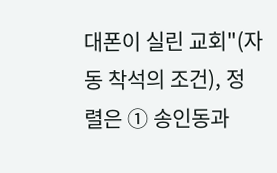대폰이 실린 교회"(자동 착석의 조건), 정렬은 ① 송인동과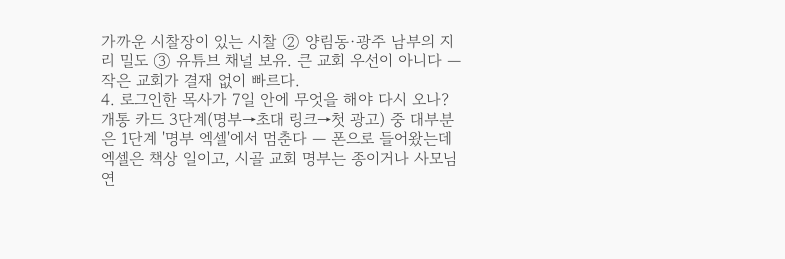가까운 시찰장이 있는 시찰 ② 양림동·광주 남부의 지리 밀도 ③ 유튜브 채널 보유. 큰 교회 우선이 아니다 — 작은 교회가 결재 없이 빠르다.
4. 로그인한 목사가 7일 안에 무엇을 해야 다시 오나?
개통 카드 3단계(명부→초대 링크→첫 광고) 중 대부분은 1단계 '명부 엑셀'에서 멈춘다 — 폰으로 들어왔는데 엑셀은 책상 일이고, 시골 교회 명부는 종이거나 사모님 연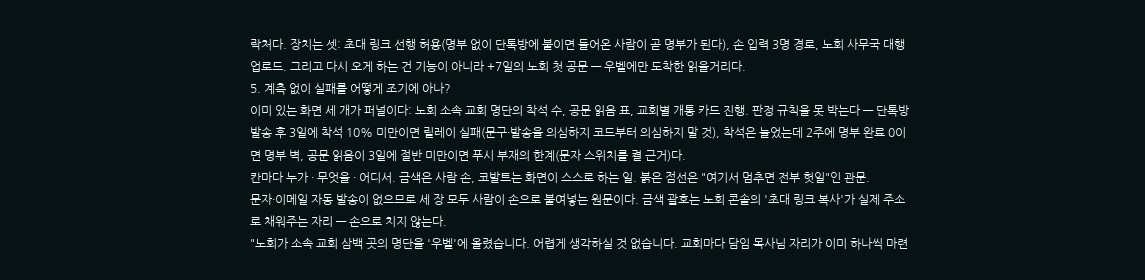락처다. 장치는 셋: 초대 링크 선행 허용(명부 없이 단톡방에 붙이면 들어온 사람이 곧 명부가 된다), 손 입력 3명 경로, 노회 사무국 대행 업로드. 그리고 다시 오게 하는 건 기능이 아니라 +7일의 노회 첫 공문 — 우벨에만 도착한 읽을거리다.
5. 계측 없이 실패를 어떻게 조기에 아나?
이미 있는 화면 세 개가 퍼널이다: 노회 소속 교회 명단의 착석 수, 공문 읽음 표, 교회별 개통 카드 진행. 판정 규칙을 못 박는다 — 단톡방 발송 후 3일에 착석 10% 미만이면 릴레이 실패(문구·발송을 의심하지 코드부터 의심하지 말 것), 착석은 늘었는데 2주에 명부 완료 0이면 명부 벽, 공문 읽음이 3일에 절반 미만이면 푸시 부재의 한계(문자 스위치를 켤 근거)다.
칸마다 누가 · 무엇을 · 어디서. 금색은 사람 손, 코발트는 화면이 스스로 하는 일. 붉은 점선은 "여기서 멈추면 전부 헛일"인 관문.
문자·이메일 자동 발송이 없으므로 세 장 모두 사람이 손으로 붙여넣는 원문이다. 금색 괄호는 노회 콘솔의 '초대 링크 복사'가 실제 주소로 채워주는 자리 — 손으로 치지 않는다.
"노회가 소속 교회 삼백 곳의 명단을 '우벨'에 올렸습니다. 어렵게 생각하실 것 없습니다. 교회마다 담임 목사님 자리가 이미 하나씩 마련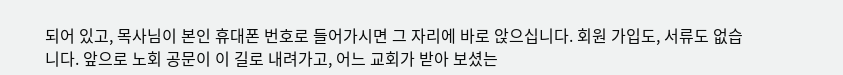되어 있고, 목사님이 본인 휴대폰 번호로 들어가시면 그 자리에 바로 앉으십니다. 회원 가입도, 서류도 없습니다. 앞으로 노회 공문이 이 길로 내려가고, 어느 교회가 받아 보셨는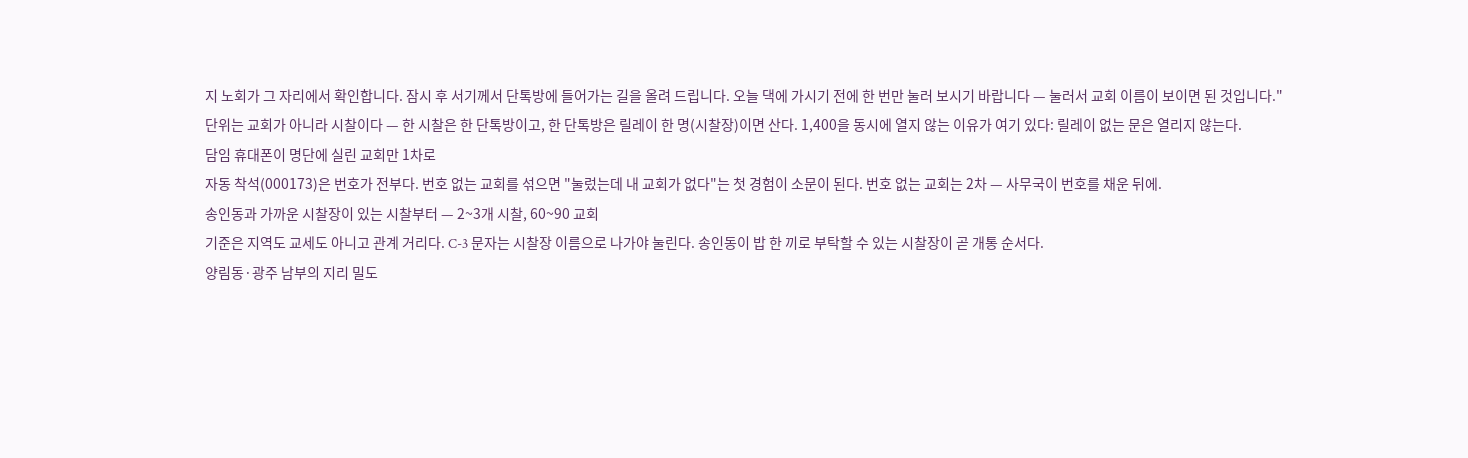지 노회가 그 자리에서 확인합니다. 잠시 후 서기께서 단톡방에 들어가는 길을 올려 드립니다. 오늘 댁에 가시기 전에 한 번만 눌러 보시기 바랍니다 — 눌러서 교회 이름이 보이면 된 것입니다."
단위는 교회가 아니라 시찰이다 — 한 시찰은 한 단톡방이고, 한 단톡방은 릴레이 한 명(시찰장)이면 산다. 1,400을 동시에 열지 않는 이유가 여기 있다: 릴레이 없는 문은 열리지 않는다.
담임 휴대폰이 명단에 실린 교회만 1차로
자동 착석(000173)은 번호가 전부다. 번호 없는 교회를 섞으면 "눌렀는데 내 교회가 없다"는 첫 경험이 소문이 된다. 번호 없는 교회는 2차 — 사무국이 번호를 채운 뒤에.
송인동과 가까운 시찰장이 있는 시찰부터 — 2~3개 시찰, 60~90 교회
기준은 지역도 교세도 아니고 관계 거리다. C-3 문자는 시찰장 이름으로 나가야 눌린다. 송인동이 밥 한 끼로 부탁할 수 있는 시찰장이 곧 개통 순서다.
양림동·광주 남부의 지리 밀도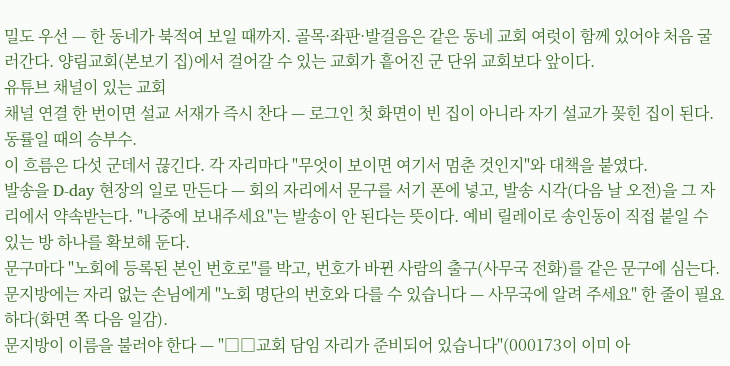밀도 우선 — 한 동네가 북적여 보일 때까지. 골목·좌판·발걸음은 같은 동네 교회 여럿이 함께 있어야 처음 굴러간다. 양림교회(본보기 집)에서 걸어갈 수 있는 교회가 흩어진 군 단위 교회보다 앞이다.
유튜브 채널이 있는 교회
채널 연결 한 번이면 설교 서재가 즉시 찬다 — 로그인 첫 화면이 빈 집이 아니라 자기 설교가 꽂힌 집이 된다. 동률일 때의 승부수.
이 흐름은 다섯 군데서 끊긴다. 각 자리마다 "무엇이 보이면 여기서 멈춘 것인지"와 대책을 붙였다.
발송을 D-day 현장의 일로 만든다 — 회의 자리에서 문구를 서기 폰에 넣고, 발송 시각(다음 날 오전)을 그 자리에서 약속받는다. "나중에 보내주세요"는 발송이 안 된다는 뜻이다. 예비 릴레이로 송인동이 직접 붙일 수 있는 방 하나를 확보해 둔다.
문구마다 "노회에 등록된 본인 번호로"를 박고, 번호가 바뀐 사람의 출구(사무국 전화)를 같은 문구에 심는다. 문지방에는 자리 없는 손님에게 "노회 명단의 번호와 다를 수 있습니다 — 사무국에 알려 주세요" 한 줄이 필요하다(화면 쪽 다음 일감).
문지방이 이름을 불러야 한다 — "□□교회 담임 자리가 준비되어 있습니다"(000173이 이미 아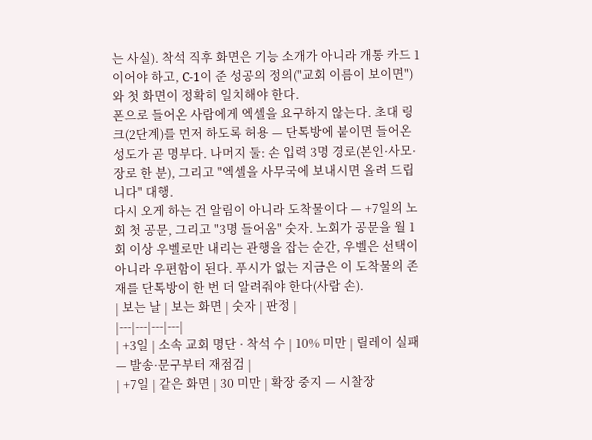는 사실). 착석 직후 화면은 기능 소개가 아니라 개통 카드 1이어야 하고, C-1이 준 성공의 정의("교회 이름이 보이면")와 첫 화면이 정확히 일치해야 한다.
폰으로 들어온 사람에게 엑셀을 요구하지 않는다. 초대 링크(2단계)를 먼저 하도록 허용 — 단톡방에 붙이면 들어온 성도가 곧 명부다. 나머지 둘: 손 입력 3명 경로(본인·사모·장로 한 분), 그리고 "엑셀을 사무국에 보내시면 올려 드립니다" 대행.
다시 오게 하는 건 알림이 아니라 도착물이다 — +7일의 노회 첫 공문, 그리고 "3명 들어옴" 숫자. 노회가 공문을 월 1회 이상 우벨로만 내리는 관행을 잡는 순간, 우벨은 선택이 아니라 우편함이 된다. 푸시가 없는 지금은 이 도착물의 존재를 단톡방이 한 번 더 알려줘야 한다(사람 손).
| 보는 날 | 보는 화면 | 숫자 | 판정 |
|---|---|---|---|
| +3일 | 소속 교회 명단 · 착석 수 | 10% 미만 | 릴레이 실패 — 발송·문구부터 재점검 |
| +7일 | 같은 화면 | 30 미만 | 확장 중지 — 시찰장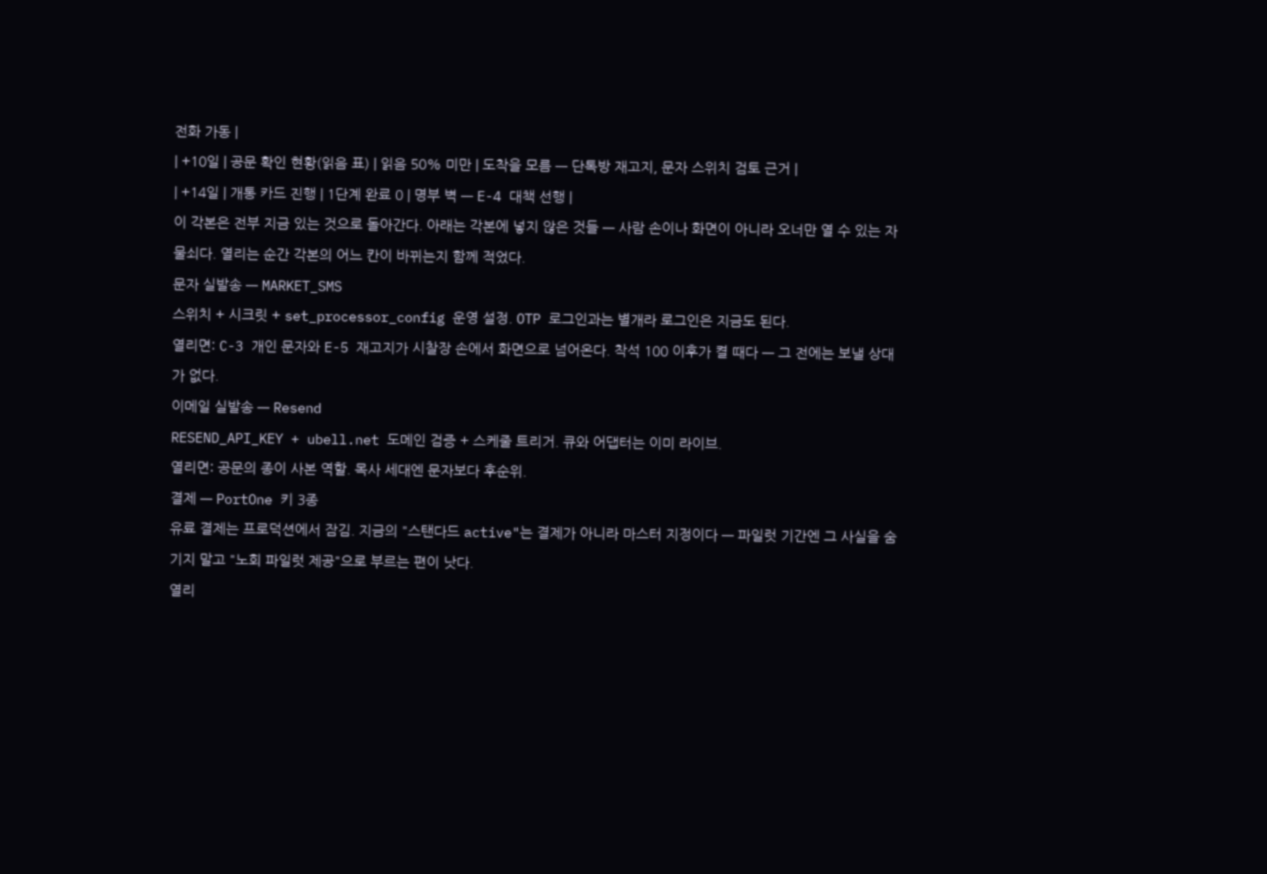전화 가동 |
| +10일 | 공문 확인 현황(읽음 표) | 읽음 50% 미만 | 도착을 모름 — 단톡방 재고지, 문자 스위치 검토 근거 |
| +14일 | 개통 카드 진행 | 1단계 완료 0 | 명부 벽 — E-4 대책 선행 |
이 각본은 전부 지금 있는 것으로 돌아간다. 아래는 각본에 넣지 않은 것들 — 사람 손이나 화면이 아니라 오너만 열 수 있는 자물쇠다. 열리는 순간 각본의 어느 칸이 바뀌는지 함께 적었다.
문자 실발송 — MARKET_SMS
스위치 + 시크릿 + set_processor_config 운영 설정. OTP 로그인과는 별개라 로그인은 지금도 된다.
열리면: C-3 개인 문자와 E-5 재고지가 시찰장 손에서 화면으로 넘어온다. 착석 100 이후가 켤 때다 — 그 전에는 보낼 상대가 없다.
이메일 실발송 — Resend
RESEND_API_KEY + ubell.net 도메인 검증 + 스케줄 트리거. 큐와 어댑터는 이미 라이브.
열리면: 공문의 종이 사본 역할. 목사 세대엔 문자보다 후순위.
결제 — PortOne 키 3종
유료 결제는 프로덕션에서 잠김. 지금의 "스탠다드 active"는 결제가 아니라 마스터 지정이다 — 파일럿 기간엔 그 사실을 숨기지 말고 "노회 파일럿 제공"으로 부르는 편이 낫다.
열리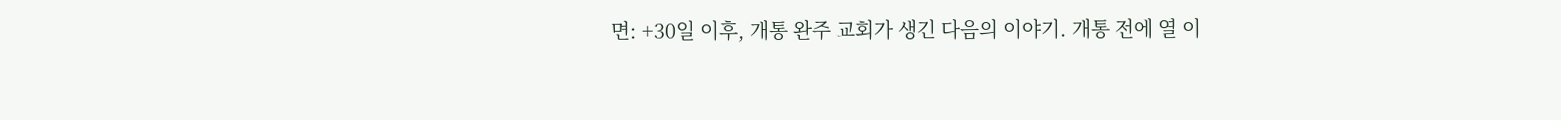면: +30일 이후, 개통 완주 교회가 생긴 다음의 이야기. 개통 전에 열 이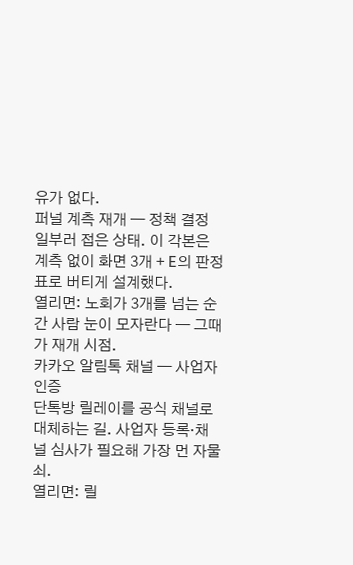유가 없다.
퍼널 계측 재개 — 정책 결정
일부러 접은 상태. 이 각본은 계측 없이 화면 3개 + E의 판정표로 버티게 설계했다.
열리면: 노회가 3개를 넘는 순간 사람 눈이 모자란다 — 그때가 재개 시점.
카카오 알림톡 채널 — 사업자 인증
단톡방 릴레이를 공식 채널로 대체하는 길. 사업자 등록·채널 심사가 필요해 가장 먼 자물쇠.
열리면: 릴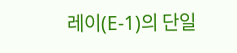레이(E-1)의 단일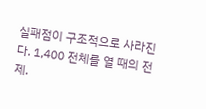실패점이 구조적으로 사라진다. 1,400 전체를 열 때의 전제.